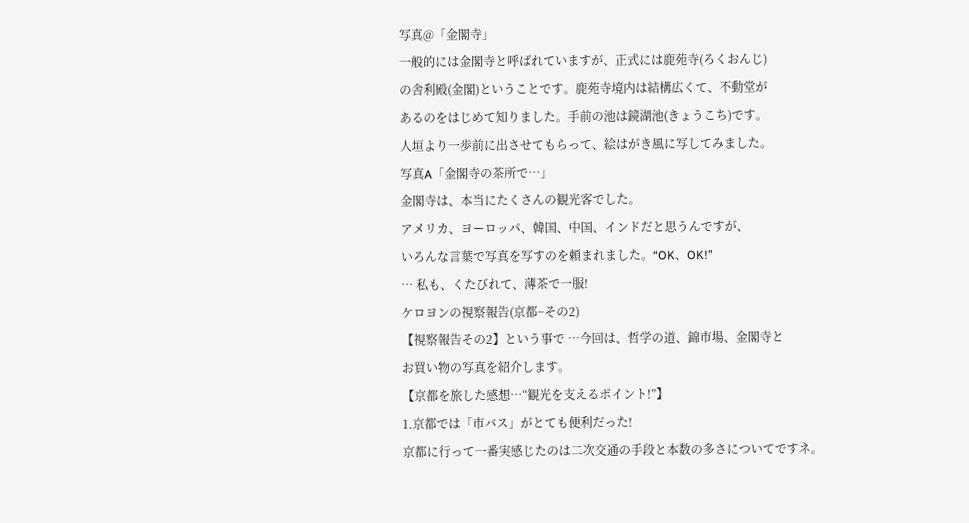写真@「金閣寺」
一般的には金閣寺と呼ばれていますが、正式には鹿苑寺(ろくおんじ)
の舎利殿(金閣)ということです。鹿苑寺境内は結構広くて、不動堂が
あるのをはじめて知りました。手前の池は鏡湖池(きょうこち)です。
人垣より一歩前に出させてもらって、絵はがき風に写してみました。
写真A「金閣寺の茶所で…」
金閣寺は、本当にたくさんの観光客でした。
アメリカ、ヨーロッパ、韓国、中国、インドだと思うんですが、
いろんな言葉で写真を写すのを頼まれました。“OK、OK!”
… 私も、くたびれて、薄茶で一服!
ケロヨンの視察報告(京都−その2)
【視察報告その2】という事で …今回は、哲学の道、錦市場、金閣寺と
お買い物の写真を紹介します。
【京都を旅した感想…“観光を支えるポイント!”】
1.京都では「市バス」がとても便利だった!
京都に行って一番実感じたのは二次交通の手段と本数の多さについてですネ。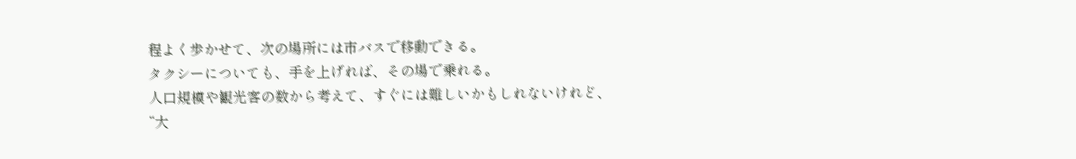程よく歩かせて、次の場所には市バスで移動できる。
タクシーについても、手を上げれば、その場で乗れる。
人口規模や観光客の数から考えて、すぐには難しいかもしれないけれど、
“大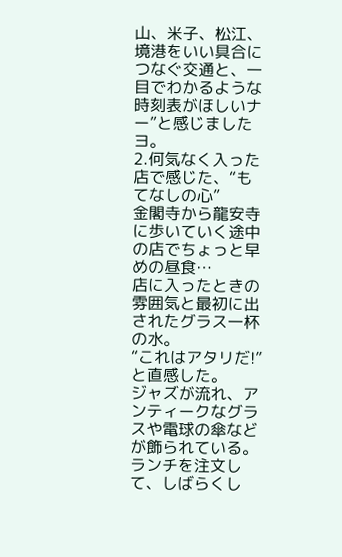山、米子、松江、境港をいい具合につなぐ交通と、一目でわかるような
時刻表がほしいナー”と感じましたヨ。
2.何気なく入った店で感じた、“もてなしの心”
金閣寺から龍安寺に歩いていく途中の店でちょっと早めの昼食…
店に入ったときの雰囲気と最初に出されたグラス一杯の水。
“これはアタリだ!”と直感した。
ジャズが流れ、アンティークなグラスや電球の傘などが飾られている。
ランチを注文して、しばらくし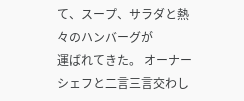て、スープ、サラダと熱々のハンバーグが
運ばれてきた。 オーナーシェフと二言三言交わし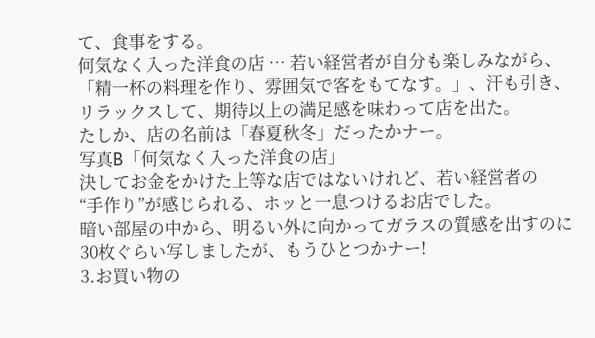て、食事をする。
何気なく入った洋食の店 … 若い経営者が自分も楽しみながら、
「精一杯の料理を作り、雰囲気で客をもてなす。」、汗も引き、
リラックスして、期待以上の満足感を味わって店を出た。
たしか、店の名前は「春夏秋冬」だったかナー。
写真B「何気なく入った洋食の店」
決してお金をかけた上等な店ではないけれど、若い経営者の
“手作り”が感じられる、ホッと一息つけるお店でした。
暗い部屋の中から、明るい外に向かってガラスの質感を出すのに
30枚ぐらい写しましたが、もうひとつかナー!
3.お買い物の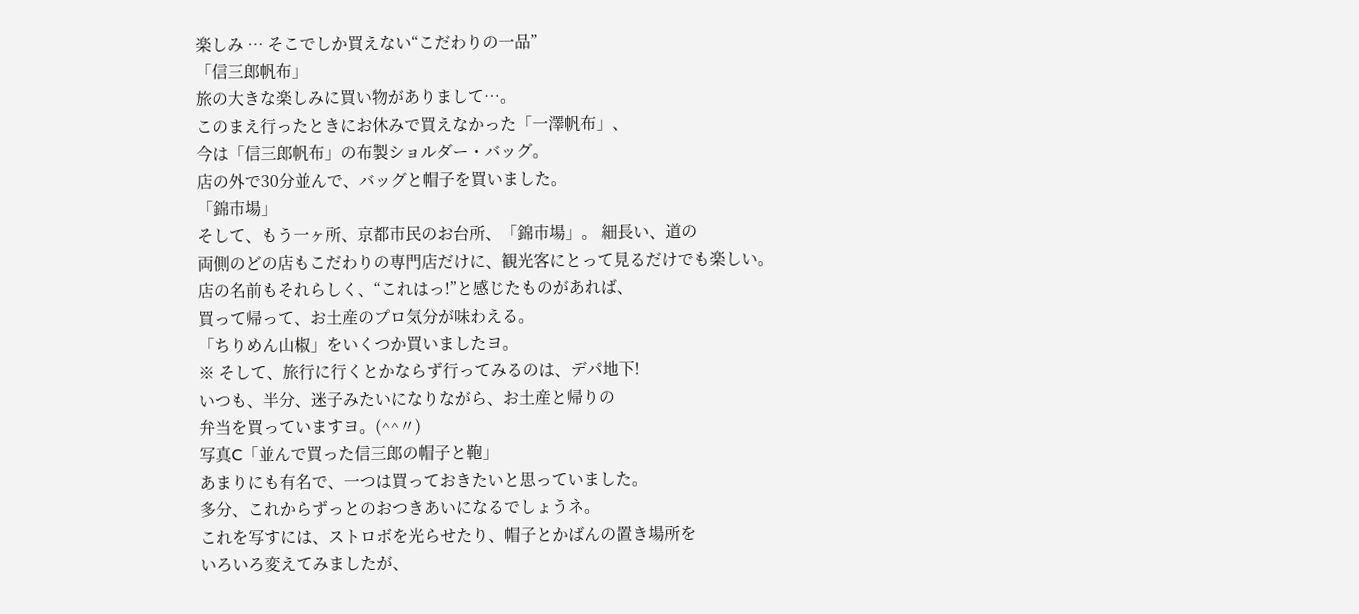楽しみ … そこでしか買えない“こだわりの一品”
「信三郎帆布」
旅の大きな楽しみに買い物がありまして…。
このまえ行ったときにお休みで買えなかった「一澤帆布」、
今は「信三郎帆布」の布製ショルダー・バッグ。
店の外で30分並んで、バッグと帽子を買いました。
「錦市場」
そして、もう一ヶ所、京都市民のお台所、「錦市場」。 細長い、道の
両側のどの店もこだわりの専門店だけに、観光客にとって見るだけでも楽しい。
店の名前もそれらしく、“これはっ!”と感じたものがあれば、
買って帰って、お土産のプロ気分が味わえる。
「ちりめん山椒」をいくつか買いましたヨ。
※ そして、旅行に行くとかならず行ってみるのは、デパ地下!
いつも、半分、迷子みたいになりながら、お土産と帰りの
弁当を買っていますヨ。(^^〃)
写真C「並んで買った信三郎の帽子と鞄」
あまりにも有名で、一つは買っておきたいと思っていました。
多分、これからずっとのおつきあいになるでしょうネ。
これを写すには、ストロボを光らせたり、帽子とかばんの置き場所を
いろいろ変えてみましたが、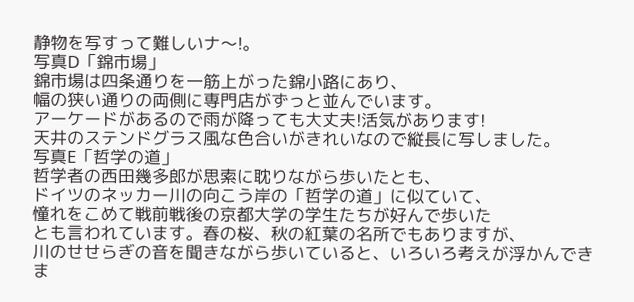静物を写すって難しいナ〜!。
写真D「錦市場」
錦市場は四条通りを一筋上がった錦小路にあり、
幅の狭い通りの両側に専門店がずっと並んでいます。
アーケードがあるので雨が降っても大丈夫!活気があります!
天井のステンドグラス風な色合いがきれいなので縦長に写しました。
写真E「哲学の道」
哲学者の西田幾多郎が思索に耽りながら歩いたとも、
ドイツのネッカー川の向こう岸の「哲学の道」に似ていて、
憧れをこめて戦前戦後の京都大学の学生たちが好んで歩いた
とも言われています。春の桜、秋の紅葉の名所でもありますが、
川のせせらぎの音を聞きながら歩いていると、いろいろ考えが浮かんできま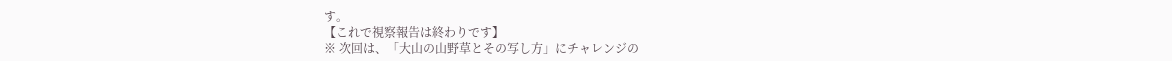す。
【これで視察報告は終わりです】
※ 次回は、「大山の山野草とその写し方」にチャレンジの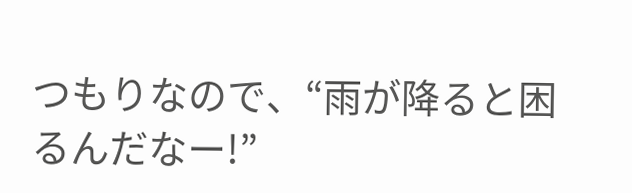つもりなので、“雨が降ると困るんだなー!”